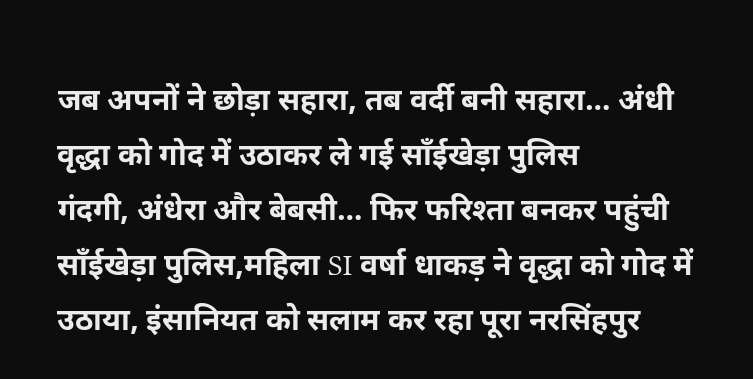जब अपनों ने छोड़ा सहारा, तब वर्दी बनी सहारा… अंधी वृद्धा को गोद में उठाकर ले गई साँईखेड़ा पुलिस
गंदगी, अंधेरा और बेबसी… फिर फरिश्ता बनकर पहुंची साँईखेड़ा पुलिस,महिला SI वर्षा धाकड़ ने वृद्धा को गोद में उठाया, इंसानियत को सलाम कर रहा पूरा नरसिंहपुर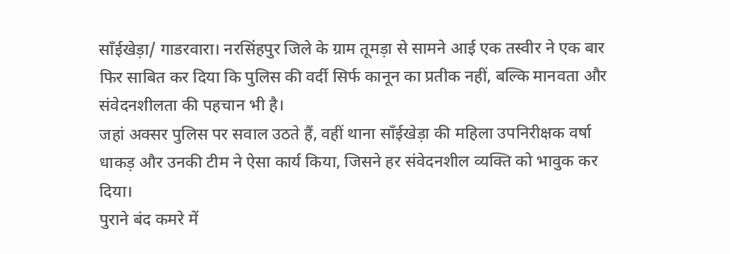साँईखेड़ा/ गाडरवारा। नरसिंहपुर जिले के ग्राम तूमड़ा से सामने आई एक तस्वीर ने एक बार फिर साबित कर दिया कि पुलिस की वर्दी सिर्फ कानून का प्रतीक नहीं, बल्कि मानवता और संवेदनशीलता की पहचान भी है।
जहां अक्सर पुलिस पर सवाल उठते हैं, वहीं थाना साँईखेड़ा की महिला उपनिरीक्षक वर्षा धाकड़ और उनकी टीम ने ऐसा कार्य किया, जिसने हर संवेदनशील व्यक्ति को भावुक कर दिया।
पुराने बंद कमरे में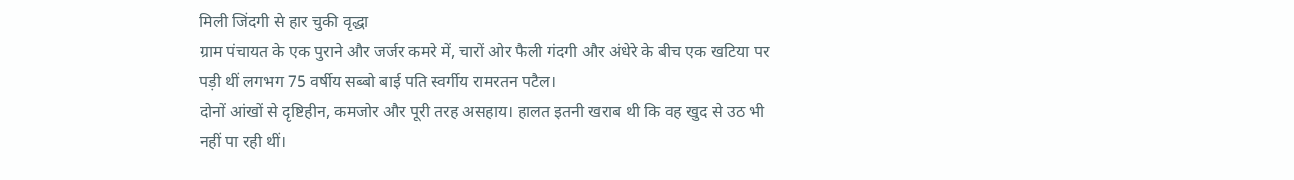मिली जिंदगी से हार चुकी वृद्धा
ग्राम पंचायत के एक पुराने और जर्जर कमरे में, चारों ओर फैली गंदगी और अंधेरे के बीच एक खटिया पर पड़ी थीं लगभग 75 वर्षीय सब्बो बाई पति स्वर्गीय रामरतन पटैल।
दोनों आंखों से दृष्टिहीन, कमजोर और पूरी तरह असहाय। हालत इतनी खराब थी कि वह खुद से उठ भी नहीं पा रही थीं।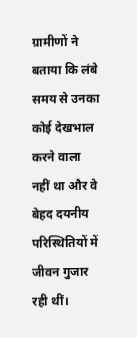ग्रामीणों ने बताया कि लंबे समय से उनका कोई देखभाल करने वाला नहीं था और वे बेहद दयनीय परिस्थितियों में जीवन गुजार रही थीं।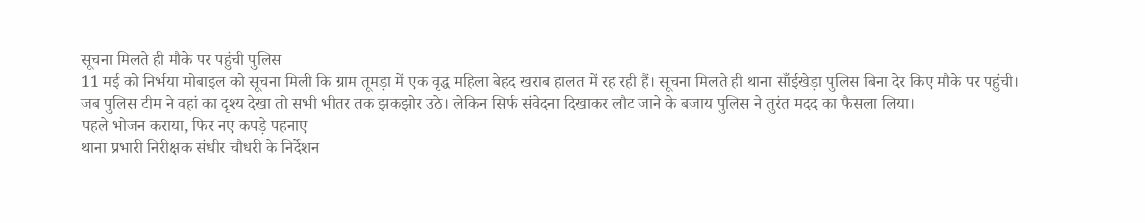सूचना मिलते ही मौके पर पहुंची पुलिस
11 मई को निर्भया मोबाइल को सूचना मिली कि ग्राम तूमड़ा में एक वृद्ध महिला बेहद खराब हालत में रह रही हैं। सूचना मिलते ही थाना साँईखेड़ा पुलिस बिना देर किए मौके पर पहुंची।
जब पुलिस टीम ने वहां का दृश्य देखा तो सभी भीतर तक झकझोर उठे। लेकिन सिर्फ संवेदना दिखाकर लौट जाने के बजाय पुलिस ने तुरंत मदद का फैसला लिया।
पहले भोजन कराया, फिर नए कपड़े पहनाए
थाना प्रभारी निरीक्षक संधीर चौधरी के निर्देशन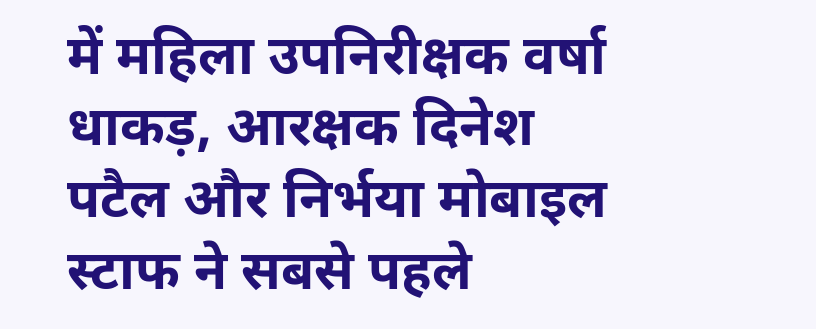में महिला उपनिरीक्षक वर्षा धाकड़, आरक्षक दिनेश पटैल और निर्भया मोबाइल स्टाफ ने सबसे पहले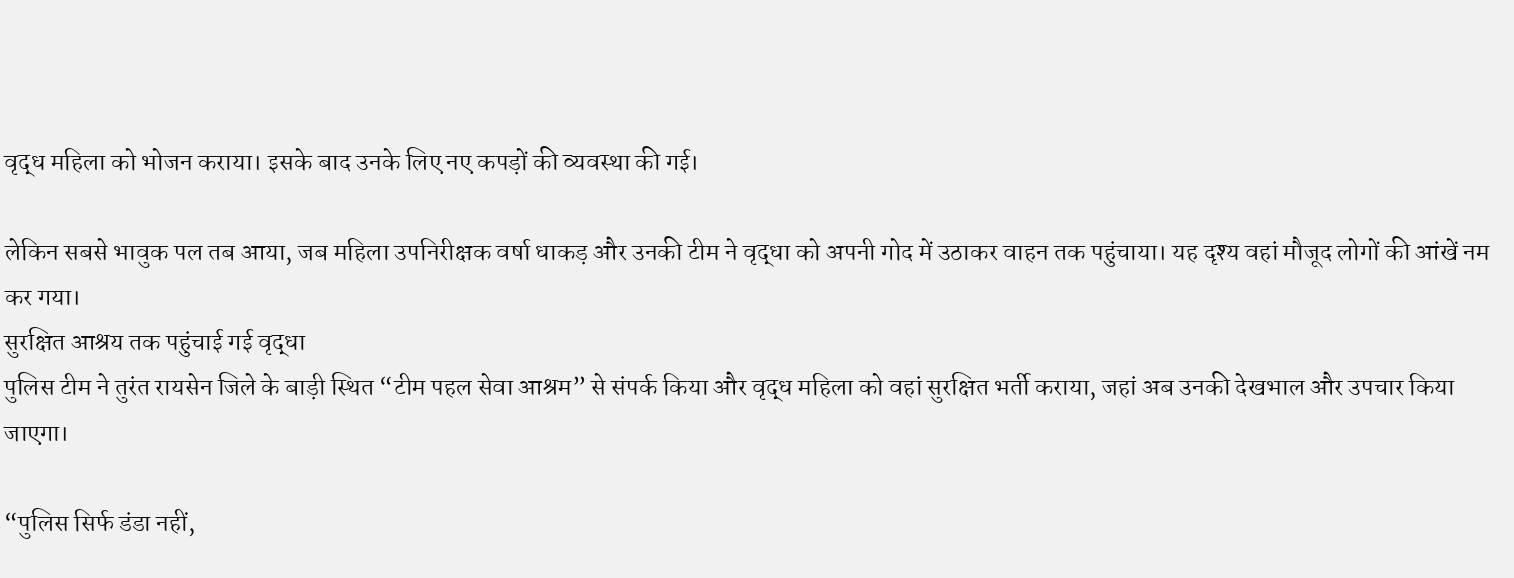वृद्ध महिला को भोजन कराया। इसके बाद उनके लिए नए कपड़ों की व्यवस्था की गई।

लेकिन सबसे भावुक पल तब आया, जब महिला उपनिरीक्षक वर्षा धाकड़ और उनकी टीम ने वृद्धा को अपनी गोद में उठाकर वाहन तक पहुंचाया। यह दृश्य वहां मौजूद लोगों की आंखें नम कर गया।
सुरक्षित आश्रय तक पहुंचाई गई वृद्धा
पुलिस टीम ने तुरंत रायसेन जिले के बाड़ी स्थित “टीम पहल सेवा आश्रम” से संपर्क किया और वृद्ध महिला को वहां सुरक्षित भर्ती कराया, जहां अब उनकी देखभाल और उपचार किया जाएगा।

“पुलिस सिर्फ डंडा नहीं,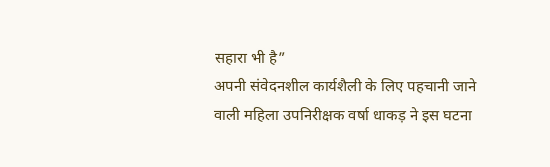सहारा भी है”
अपनी संवेदनशील कार्यशैली के लिए पहचानी जाने वाली महिला उपनिरीक्षक वर्षा धाकड़ ने इस घटना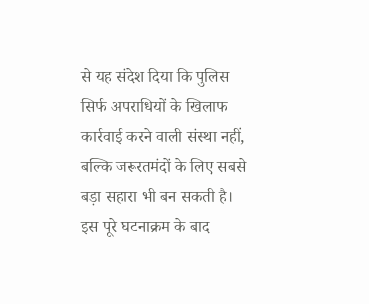से यह संदेश दिया कि पुलिस सिर्फ अपराधियों के खिलाफ कार्रवाई करने वाली संस्था नहीं, बल्कि जरूरतमंदों के लिए सबसे बड़ा सहारा भी बन सकती है।
इस पूरे घटनाक्रम के बाद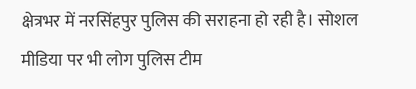क्षेत्रभर में नरसिंहपुर पुलिस की सराहना हो रही है। सोशल मीडिया पर भी लोग पुलिस टीम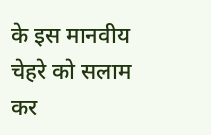के इस मानवीय चेहरे को सलाम कर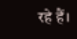रहे हैं।